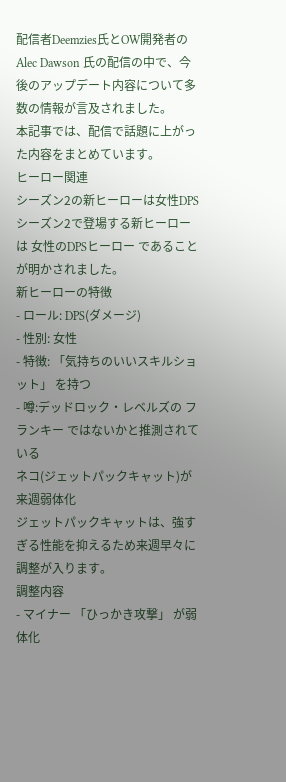配信者Deemzies氏とOW開発者の Alec Dawson 氏の配信の中で、今後のアップデート内容について多数の情報が言及されました。
本記事では、配信で話題に上がった内容をまとめています。
ヒーロー関連
シーズン2の新ヒーローは女性DPS
シーズン2で登場する新ヒーローは 女性のDPSヒーロー であることが明かされました。
新ヒーローの特徴
- ロール: DPS(ダメージ)
- 性別: 女性
- 特徴: 「気持ちのいいスキルショット」 を持つ
- 噂:デッドロック・レベルズの フランキー ではないかと推測されている
ネコ(ジェットパックキャット)が来週弱体化
ジェットパックキャットは、強すぎる性能を抑えるため来週早々に調整が入ります。
調整内容
- マイナー 「ひっかき攻撃」 が弱体化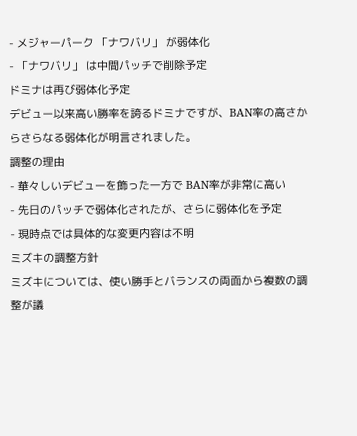- メジャーパーク 「ナワバリ」 が弱体化
- 「ナワバリ」 は中間パッチで削除予定
ドミナは再び弱体化予定
デビュー以来高い勝率を誇るドミナですが、BAN率の高さからさらなる弱体化が明言されました。
調整の理由
- 華々しいデビューを飾った一方で BAN率が非常に高い
- 先日のパッチで弱体化されたが、さらに弱体化を予定
- 現時点では具体的な変更内容は不明
ミズキの調整方針
ミズキについては、使い勝手とバランスの両面から複数の調整が議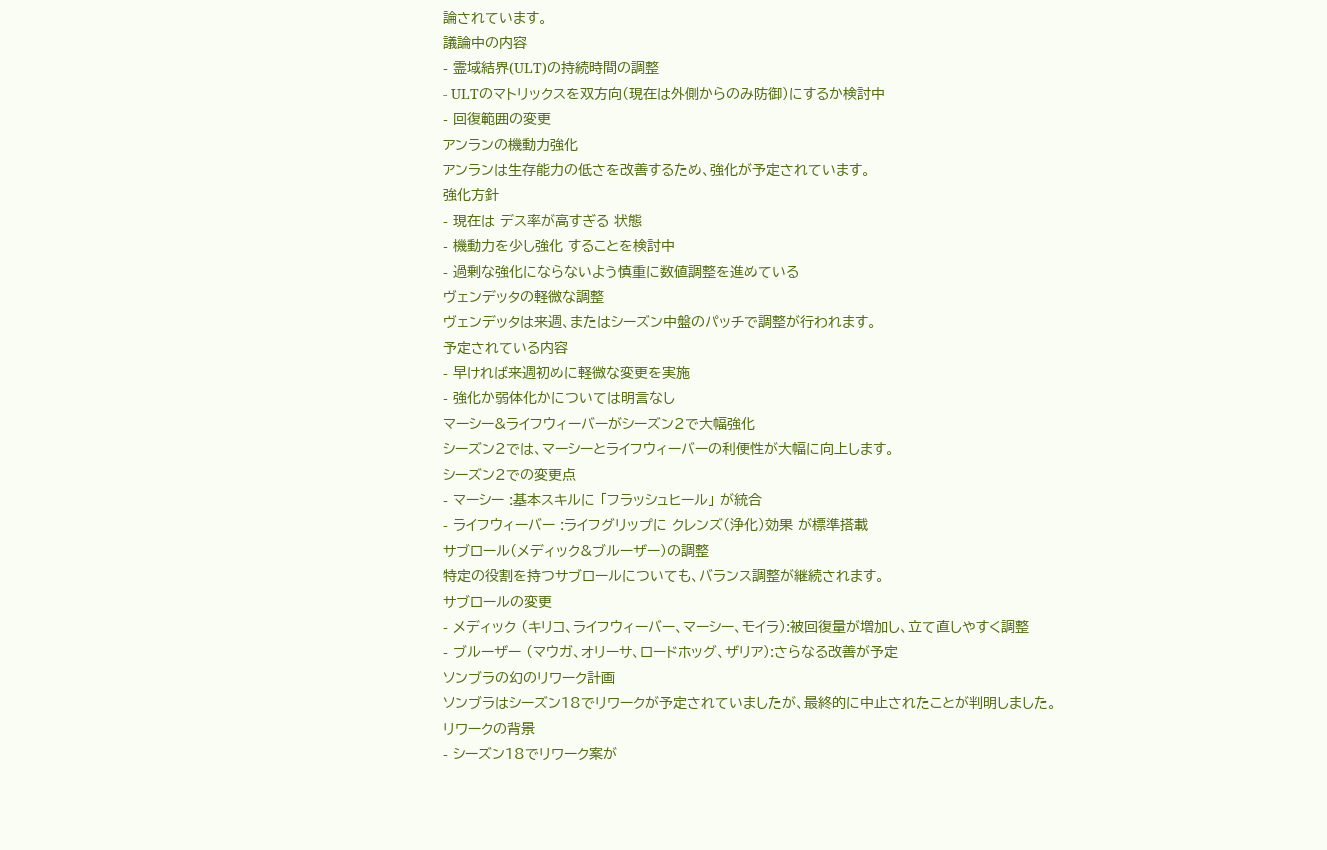論されています。
議論中の内容
- 霊域結界(ULT)の持続時間の調整
- ULTのマトリックスを双方向(現在は外側からのみ防御)にするか検討中
- 回復範囲の変更
アンランの機動力強化
アンランは生存能力の低さを改善するため、強化が予定されています。
強化方針
- 現在は デス率が高すぎる 状態
- 機動力を少し強化 することを検討中
- 過剰な強化にならないよう慎重に数値調整を進めている
ヴェンデッタの軽微な調整
ヴェンデッタは来週、またはシーズン中盤のパッチで調整が行われます。
予定されている内容
- 早ければ来週初めに軽微な変更を実施
- 強化か弱体化かについては明言なし
マーシー&ライフウィーバーがシーズン2で大幅強化
シーズン2では、マーシーとライフウィーバーの利便性が大幅に向上します。
シーズン2での変更点
- マーシー :基本スキルに 「フラッシュヒール」 が統合
- ライフウィーバー :ライフグリップに クレンズ(浄化)効果 が標準搭載
サブロール(メディック&ブルーザー)の調整
特定の役割を持つサブロールについても、バランス調整が継続されます。
サブロールの変更
- メディック (キリコ、ライフウィーバー、マーシー、モイラ):被回復量が増加し、立て直しやすく調整
- ブルーザー (マウガ、オリーサ、ロードホッグ、ザリア):さらなる改善が予定
ソンブラの幻のリワーク計画
ソンブラはシーズン18でリワークが予定されていましたが、最終的に中止されたことが判明しました。
リワークの背景
- シーズン18でリワーク案が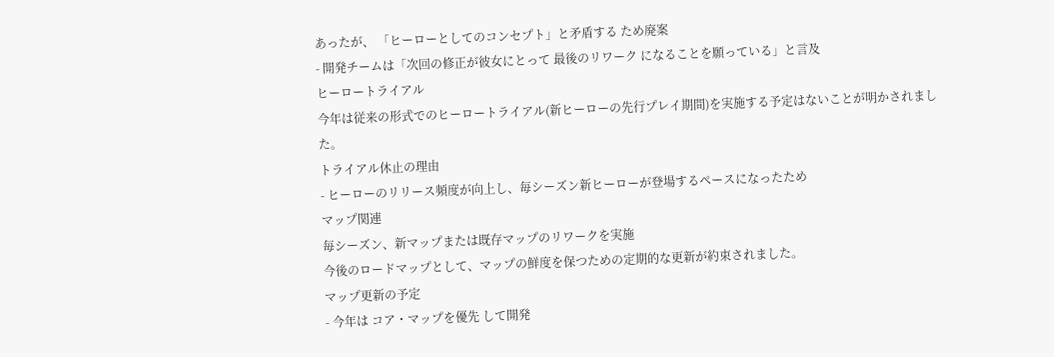あったが、 「ヒーローとしてのコンセプト」と矛盾する ため廃案
- 開発チームは「次回の修正が彼女にとって 最後のリワーク になることを願っている」と言及
ヒーロートライアル
今年は従来の形式でのヒーロートライアル(新ヒーローの先行プレイ期間)を実施する予定はないことが明かされました。
トライアル休止の理由
- ヒーローのリリース頻度が向上し、毎シーズン新ヒーローが登場するペースになったため
マップ関連
毎シーズン、新マップまたは既存マップのリワークを実施
今後のロードマップとして、マップの鮮度を保つための定期的な更新が約束されました。
マップ更新の予定
- 今年は コア・マップを優先 して開発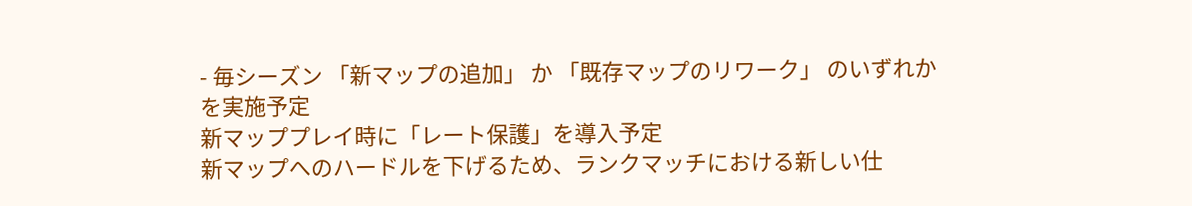- 毎シーズン 「新マップの追加」 か 「既存マップのリワーク」 のいずれかを実施予定
新マッププレイ時に「レート保護」を導入予定
新マップへのハードルを下げるため、ランクマッチにおける新しい仕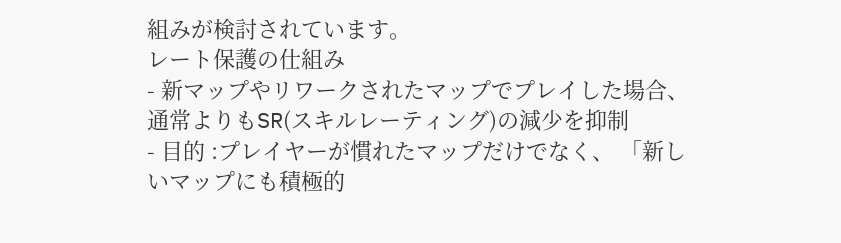組みが検討されています。
レート保護の仕組み
- 新マップやリワークされたマップでプレイした場合、通常よりもSR(スキルレーティング)の減少を抑制
- 目的 :プレイヤーが慣れたマップだけでなく、 「新しいマップにも積極的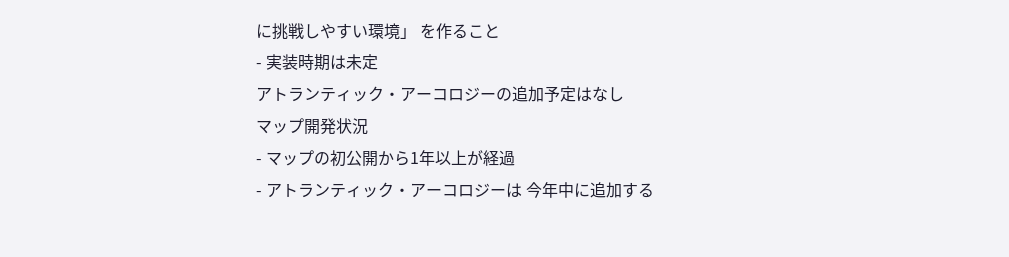に挑戦しやすい環境」 を作ること
- 実装時期は未定
アトランティック・アーコロジーの追加予定はなし
マップ開発状況
- マップの初公開から1年以上が経過
- アトランティック・アーコロジーは 今年中に追加する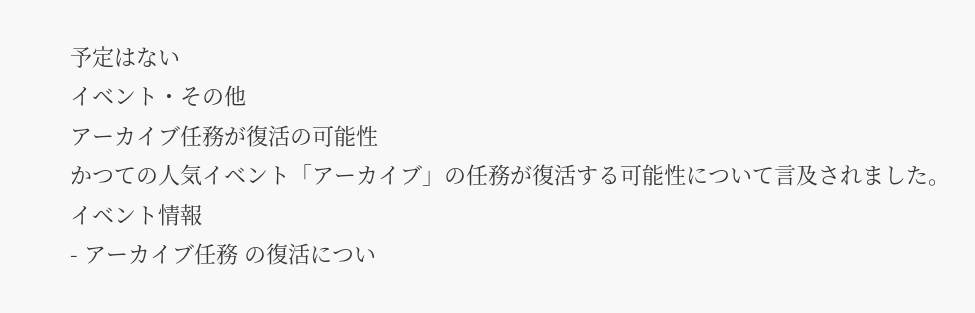予定はない
イベント・その他
アーカイブ任務が復活の可能性
かつての人気イベント「アーカイブ」の任務が復活する可能性について言及されました。
イベント情報
- アーカイブ任務 の復活につい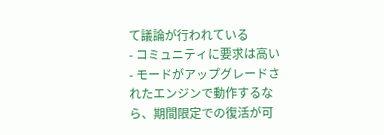て議論が行われている
- コミュニティに要求は高い
- モードがアップグレードされたエンジンで動作するなら、期間限定での復活が可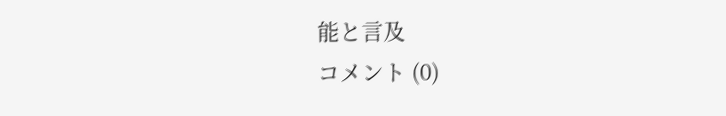能と言及
コメント (0)